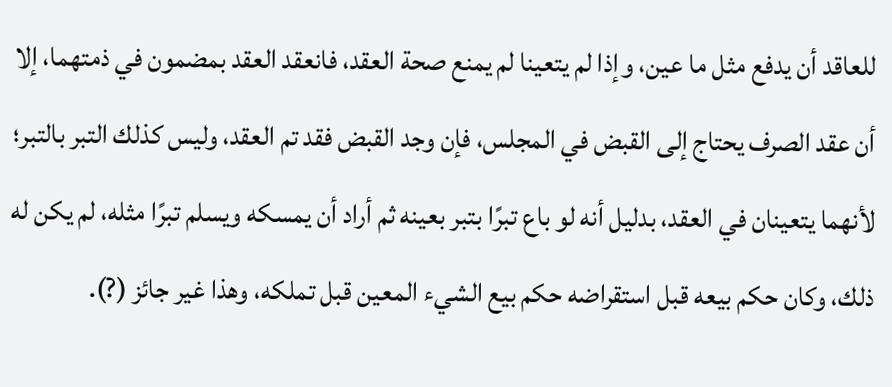للعاقد أن يدفع مثل ما عين، وإذا لم يتعينا لم يمنع صحة العقد، فانعقد العقد بمضمون في ذمتهما، إلا أن عقد الصرف يحتاج إلى القبض في المجلس، فإن وجد القبض فقد تم العقد، وليس كذلك التبر بالتبر؛ لأنهما يتعينان في العقد، بدليل أنه لو باع تبرًا بتبر بعينه ثم أراد أن يمسكه ويسلم تبرًا مثله، لم يكن له ذلك، وكان حكم بيعه قبل استقراضه حكم بيع الشيء المعين قبل تملكه، وهذا غير جائز (?).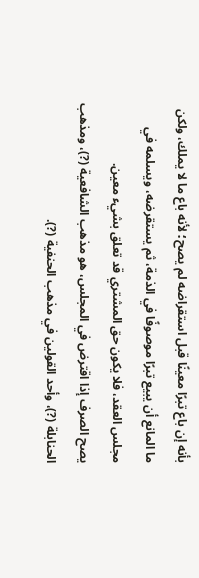بأنه إن باع تبرًا معينًا قبل استقراضه لم يصح؛ لأنه باع ما لا يملك، ولكن ما المانع أن يبيع تبرًا موصوفًا في الذمة، ثم يستقرضه، ويسلمه في مجلس العقد، فلا يكون حق المشتري قد تعلق بشيء معين.
يصح الصرف إذا اقترض في المجلس، هو مذهب الشافعية (?)، ومذهب الحنابلة (?)، وأحد القولين في مذهب الحنفية (?).